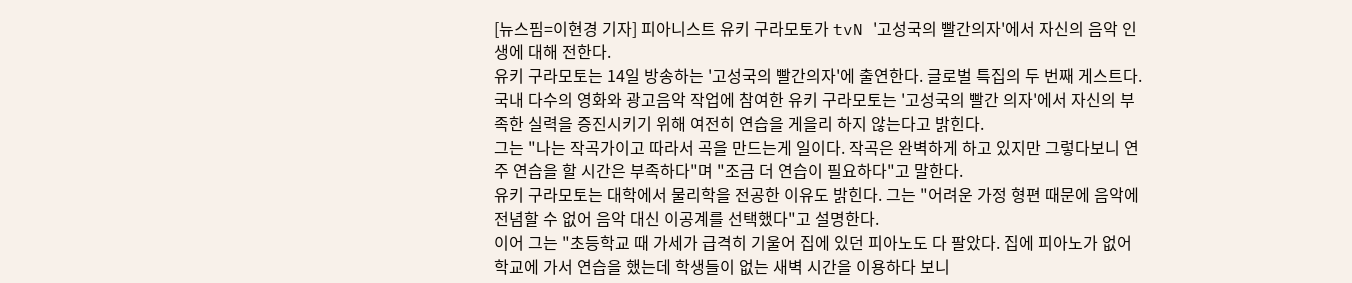[뉴스핌=이현경 기자] 피아니스트 유키 구라모토가 tvN '고성국의 빨간의자'에서 자신의 음악 인생에 대해 전한다.
유키 구라모토는 14일 방송하는 '고성국의 빨간의자'에 출연한다. 글로벌 특집의 두 번째 게스트다.
국내 다수의 영화와 광고음악 작업에 참여한 유키 구라모토는 '고성국의 빨간 의자'에서 자신의 부족한 실력을 증진시키기 위해 여전히 연습을 게을리 하지 않는다고 밝힌다.
그는 "나는 작곡가이고 따라서 곡을 만드는게 일이다. 작곡은 완벽하게 하고 있지만 그렇다보니 연주 연습을 할 시간은 부족하다"며 "조금 더 연습이 필요하다"고 말한다.
유키 구라모토는 대학에서 물리학을 전공한 이유도 밝힌다. 그는 "어려운 가정 형편 때문에 음악에 전념할 수 없어 음악 대신 이공계를 선택했다"고 설명한다.
이어 그는 "초등학교 때 가세가 급격히 기울어 집에 있던 피아노도 다 팔았다. 집에 피아노가 없어 학교에 가서 연습을 했는데 학생들이 없는 새벽 시간을 이용하다 보니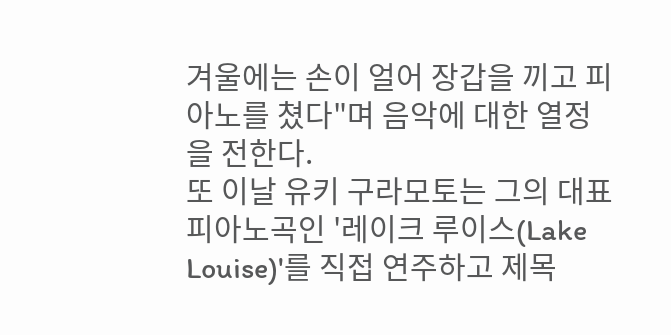겨울에는 손이 얼어 장갑을 끼고 피아노를 쳤다"며 음악에 대한 열정을 전한다.
또 이날 유키 구라모토는 그의 대표 피아노곡인 '레이크 루이스(Lake Louise)'를 직접 연주하고 제목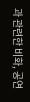과 관련한 비화, 공연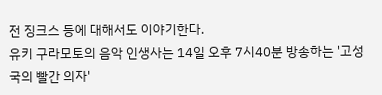전 징크스 등에 대해서도 이야기한다.
유키 구라모토의 음악 인생사는 14일 오후 7시40분 방송하는 '고성국의 빨간 의자'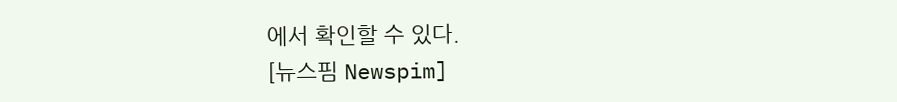에서 확인할 수 있다.
[뉴스핌 Newspim]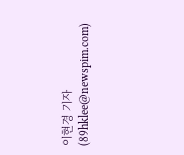이현경 기자(89hklee@newspim.com)